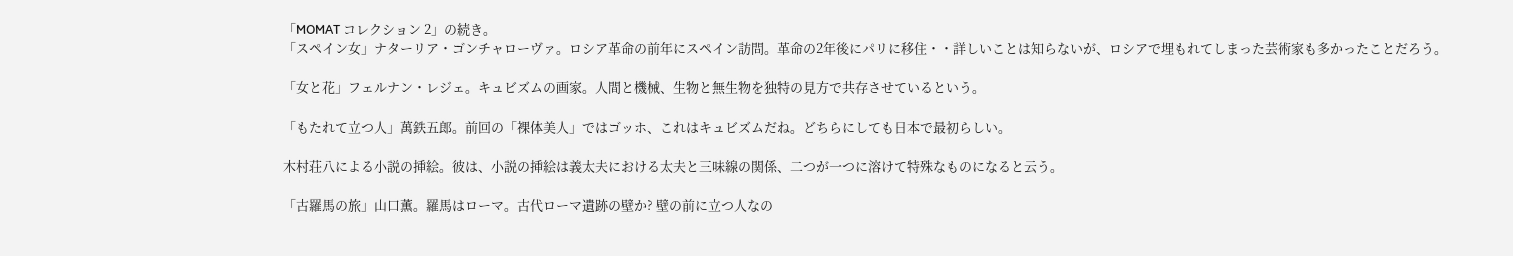「MOMAT コレクション 2」の続き。
「スペイン女」ナターリア・ゴンチャローヴァ。ロシア革命の前年にスペイン訪問。革命の2年後にパリに移住・・詳しいことは知らないが、ロシアで埋もれてしまった芸術家も多かったことだろう。

「女と花」フェルナン・レジェ。キュビズムの画家。人間と機械、生物と無生物を独特の見方で共存させているという。

「もたれて立つ人」萬鉄五郎。前回の「裸体美人」ではゴッホ、これはキュビズムだね。どちらにしても日本で最初らしい。

木村荘八による小説の挿絵。彼は、小説の挿絵は義太夫における太夫と三味線の関係、二つが一つに溶けて特殊なものになると云う。

「古羅馬の旅」山口薫。羅馬はローマ。古代ローマ遺跡の壁か? 壁の前に立つ人なの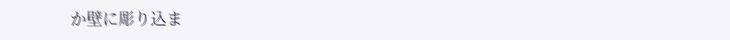か壁に彫り込ま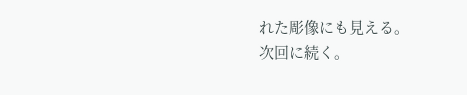れた彫像にも見える。
次回に続く。